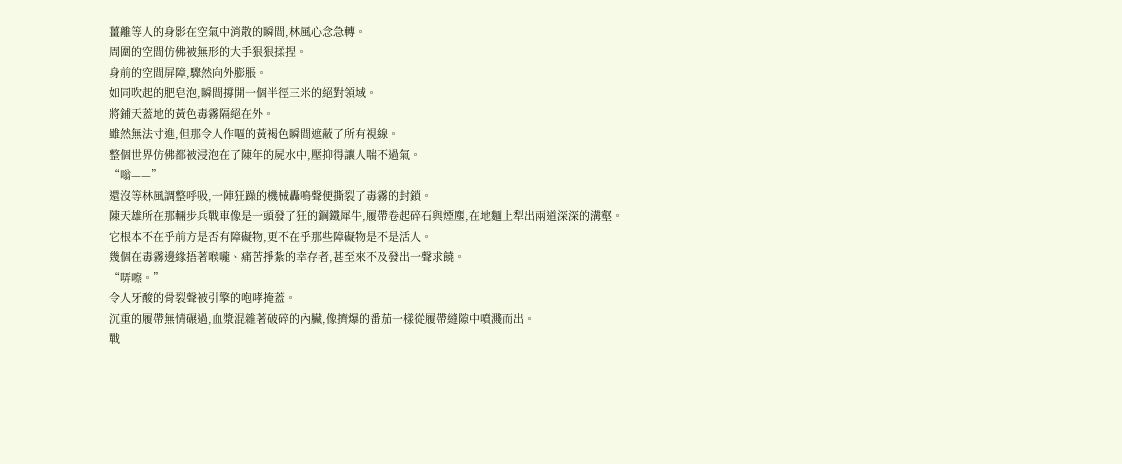薑離等人的身影在空氣中消散的瞬間,林風心念急轉。
周圍的空間仿佛被無形的大手狠狠揉捏。
身前的空間屏障,驟然向外膨脹。
如同吹起的肥皂泡,瞬間撐開一個半徑三米的絕對領域。
將鋪天蓋地的黃色毒霧隔絕在外。
雖然無法寸進,但那令人作嘔的黃褐色瞬間遮蔽了所有視線。
整個世界仿佛都被浸泡在了陳年的屍水中,壓抑得讓人喘不過氣。
“嗡——”
還沒等林風調整呼吸,一陣狂躁的機械轟鳴聲便撕裂了毒霧的封鎖。
陳天雄所在那輛步兵戰車像是一頭發了狂的鋼鐵犀牛,履帶卷起碎石與煙塵,在地麵上犁出兩道深深的溝壑。
它根本不在乎前方是否有障礙物,更不在乎那些障礙物是不是活人。
幾個在毒霧邊緣捂著喉嚨、痛苦掙紮的幸存者,甚至來不及發出一聲求饒。
“哢嚓。”
令人牙酸的骨裂聲被引擎的咆哮掩蓋。
沉重的履帶無情碾過,血漿混雜著破碎的內臟,像擠爆的番茄一樣從履帶縫隙中噴濺而出。
戰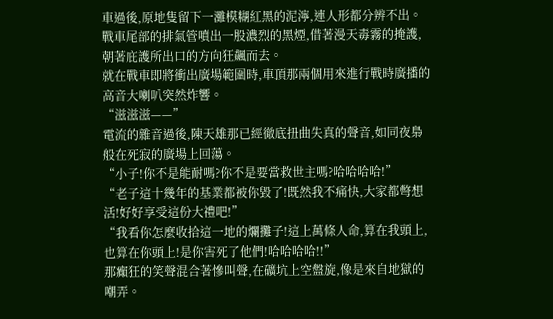車過後,原地隻留下一灘模糊紅黑的泥濘,連人形都分辨不出。
戰車尾部的排氣管噴出一股濃烈的黑煙,借著漫天毒霧的掩護,朝著庇護所出口的方向狂飆而去。
就在戰車即將衝出廣場範圍時,車頂那兩個用來進行戰時廣播的高音大喇叭突然炸響。
“滋滋滋——”
電流的雜音過後,陳天雄那已經徹底扭曲失真的聲音,如同夜梟般在死寂的廣場上回蕩。
“小子!你不是能耐嗎?你不是要當救世主嗎?哈哈哈哈!”
“老子這十幾年的基業都被你毀了!既然我不痛快,大家都彆想活!好好享受這份大禮吧!”
“我看你怎麼收拾這一地的爛攤子!這上萬條人命,算在我頭上,也算在你頭上!是你害死了他們!哈哈哈哈!!”
那癲狂的笑聲混合著慘叫聲,在礦坑上空盤旋,像是來自地獄的嘲弄。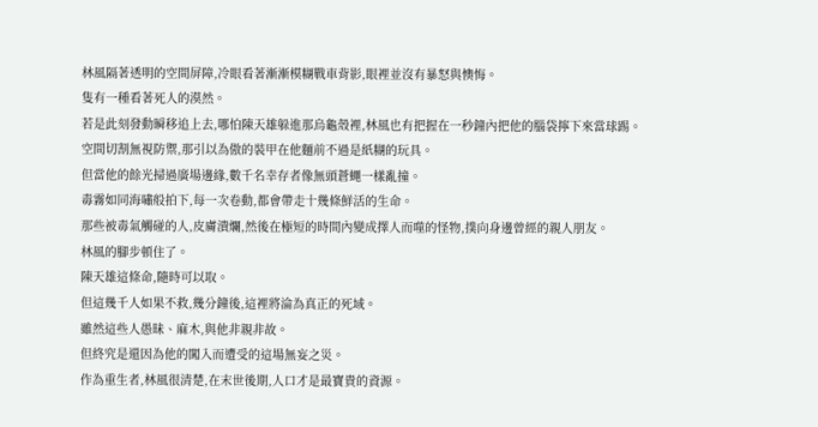林風隔著透明的空間屏障,冷眼看著漸漸模糊戰車背影,眼裡並沒有暴怒與懊悔。
隻有一種看著死人的漠然。
若是此刻發動瞬移追上去,哪怕陳天雄躲進那烏龜殼裡,林風也有把握在一秒鐘內把他的腦袋擰下來當球踢。
空間切割無視防禦,那引以為傲的裝甲在他麵前不過是紙糊的玩具。
但當他的餘光掃過廣場邊緣,數千名幸存者像無頭蒼蠅一樣亂撞。
毒霧如同海嘯般拍下,每一次卷動,都會帶走十幾條鮮活的生命。
那些被毒氣觸碰的人,皮膚潰爛,然後在極短的時間內變成擇人而噬的怪物,撲向身邊曾經的親人朋友。
林風的腳步頓住了。
陳天雄這條命,隨時可以取。
但這幾千人如果不救,幾分鐘後,這裡將淪為真正的死域。
雖然這些人愚昧、麻木,與他非親非故。
但終究是還因為他的闖入而遭受的這場無妄之災。
作為重生者,林風很清楚,在末世後期,人口才是最寶貴的資源。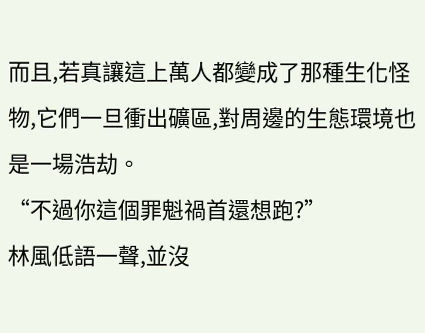而且,若真讓這上萬人都變成了那種生化怪物,它們一旦衝出礦區,對周邊的生態環境也是一場浩劫。
“不過你這個罪魁禍首還想跑?”
林風低語一聲,並沒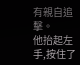有親自追擊。
他抬起左手,按住了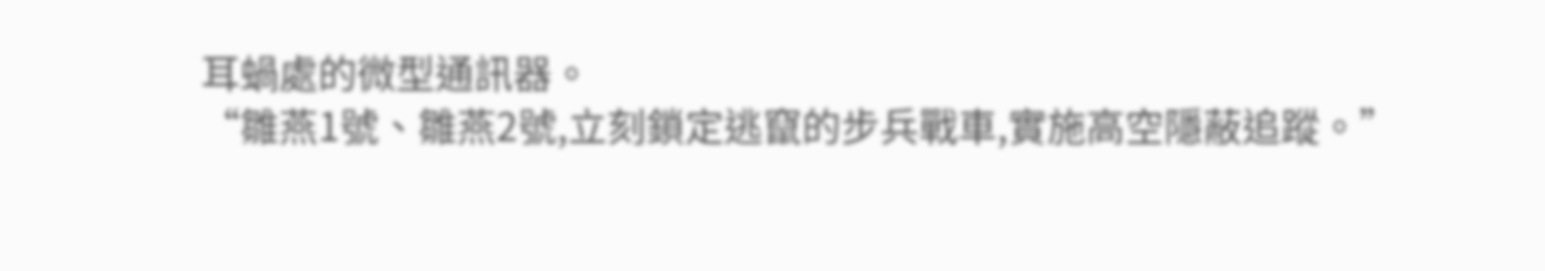耳蝸處的微型通訊器。
“雛燕1號、雛燕2號,立刻鎖定逃竄的步兵戰車,實施高空隱蔽追蹤。”